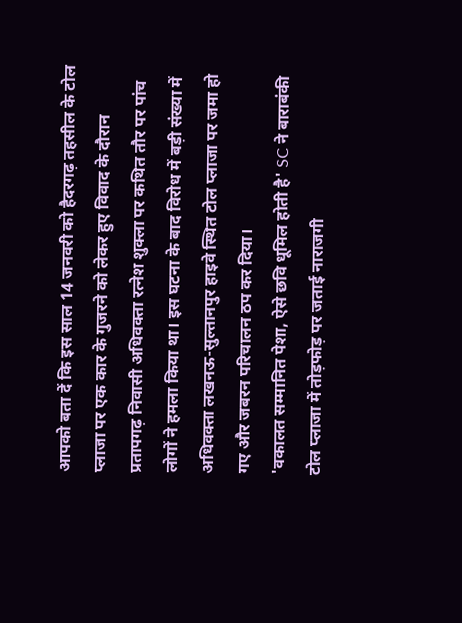आपको बता दें कि इस साल 14 जनवरी को हैदरगढ़ तहसील के टोल प्लाजा पर एक कार के गुजरने को लेकर हुए विवाद के दौरान प्रतापगढ़ निवासी अधिवक्ता रत्नेश शुक्ला पर कथित तौर पर पांच लोगों ने हमला किया था। इस घटना के बाद विरोध में बड़ी संख्या में अधिवक्ता लखनऊ-सुल्तानपुर हाइवे स्थित टोल प्लाजा पर जमा हो गए और जबरन परिचालन ठप कर दिया।
'वकालत सम्मानित पेशा, ऐसे छवि धूमिल होती है' SC ने बाराबंकी टोल प्लाजा में तोड़फोड़ पर जताई नाराजगी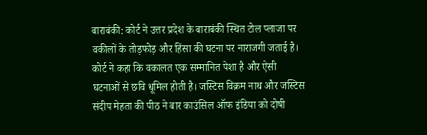बाराबंकी: कोर्ट ने उत्तर प्रदेश के बाराबंकी स्थित टोल प्लाजा पर वकीलों के तोड़फोड़ और हिंसा की घटना पर नाराजगी जताई है। कोर्ट ने कहा कि वकालत एक सम्मानित पेशा है और ऐसी घटनाओं से छवि धूमिल होती है। जस्टिस विक्रम नाथ और जस्टिस संदीप मेहता की पीठ ने बार काउंसिल ऑफ इंडिया को दोषी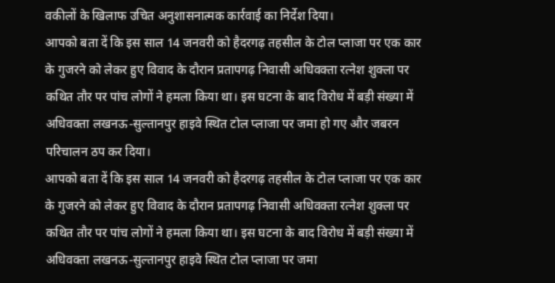वकीलों के खिलाफ उचित अनुशासनात्मक कार्रवाई का निर्देश दिया।
आपको बता दें कि इस साल 14 जनवरी को हैदरगढ़ तहसील के टोल प्लाजा पर एक कार के गुजरने को लेकर हुए विवाद के दौरान प्रतापगढ़ निवासी अधिवक्ता रत्नेश शुक्ला पर कथित तौर पर पांच लोगों ने हमला किया था। इस घटना के बाद विरोध में बड़ी संख्या में अधिवक्ता लखनऊ-सुल्तानपुर हाइवे स्थित टोल प्लाजा पर जमा हो गए और जबरन परिचालन ठप कर दिया।
आपको बता दें कि इस साल 14 जनवरी को हैदरगढ़ तहसील के टोल प्लाजा पर एक कार के गुजरने को लेकर हुए विवाद के दौरान प्रतापगढ़ निवासी अधिवक्ता रत्नेश शुक्ला पर कथित तौर पर पांच लोगों ने हमला किया था। इस घटना के बाद विरोध में बड़ी संख्या में अधिवक्ता लखनऊ-सुल्तानपुर हाइवे स्थित टोल प्लाजा पर जमा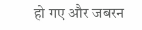हो गए और जबरन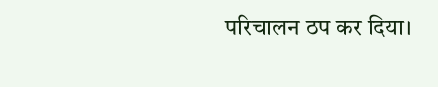परिचालन ठप कर दिया।